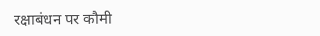रक्षाबंधन पर कौमी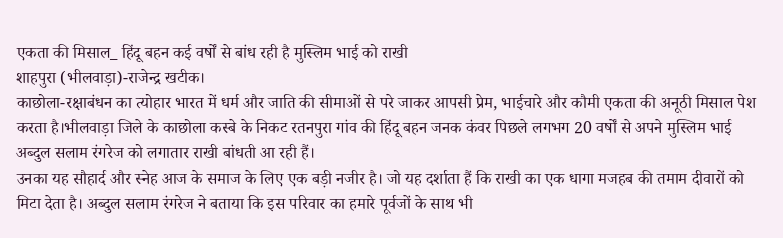एकता की मिसाल_ हिंदू बहन कई वर्षों से बांध रही है मुस्लिम भाई को राखी
शाहपुरा (भीलवाड़ा)-राजेन्द्र खटीक।
काछोला-रक्षाबंधन का त्योहार भारत में धर्म और जाति की सीमाओं से परे जाकर आपसी प्रेम, भाईचारे और कौमी एकता की अनूठी मिसाल पेश करता है।भीलवाड़ा जिले के काछोला कस्बे के निकट रतनपुरा गांव की हिंदू बहन जनक कंवर पिछले लगभग 20 वर्षों से अपने मुस्लिम भाई अब्दुल सलाम रंगरेज को लगातार राखी बांधती आ रही हैं।
उनका यह सौहार्द और स्नेह आज के समाज के लिए एक बड़ी नजीर है। जो यह दर्शाता हैं कि राखी का एक धागा मजहब की तमाम दीवारों को मिटा देता है। अब्दुल सलाम रंगरेज ने बताया कि इस परिवार का हमारे पूर्वजों के साथ भी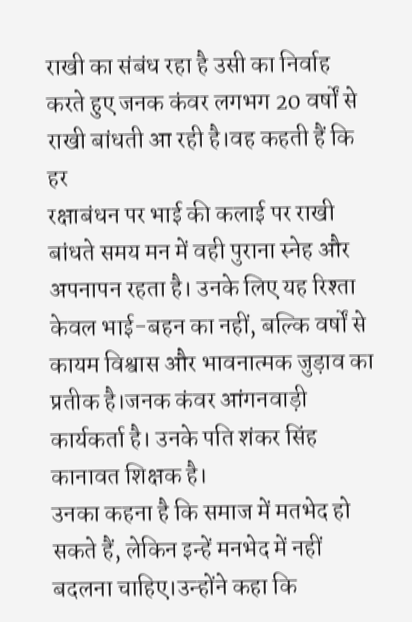राखी का संबंध रहा है उसी का निर्वाह करते हुए जनक कंवर लगभग 20 वर्षों से राखी बांधती आ रही है।वह कहती हैं कि हर
रक्षाबंधन पर भाई की कलाई पर राखी बांधते समय मन में वही पुराना स्नेह और अपनापन रहता है। उनके लिए यह रिश्ता केवल भाई-बहन का नहीं, बल्कि वर्षों से कायम विश्वास और भावनात्मक जुड़ाव का प्रतीक है।जनक कंवर आंगनवाड़ी कार्यकर्ता है। उनके पति शंकर सिंह कानावत शिक्षक है।
उनका कहना है कि समाज में मतभेद हो सकते हैं, लेकिन इन्हें मनभेद में नहीं बदलना चाहिए।उन्होंने कहा कि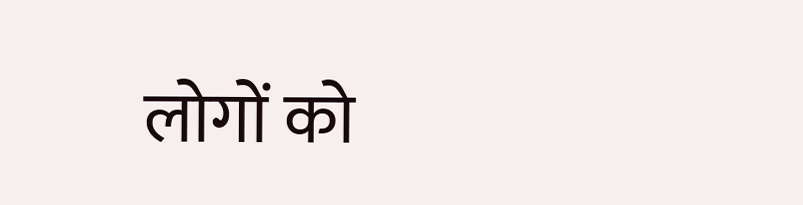लोगों को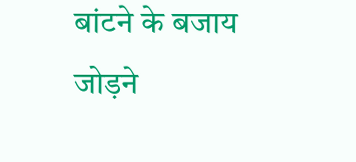बांटने के बजाय जोड़ने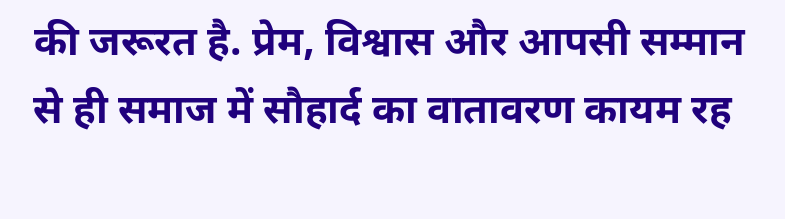की जरूरत है. प्रेम, विश्वास और आपसी सम्मान से ही समाज में सौहार्द का वातावरण कायम रह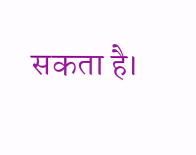सकता है।